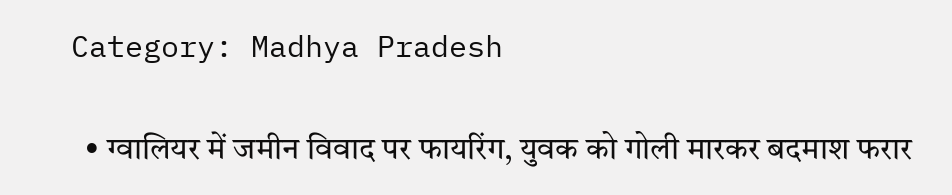Category: Madhya Pradesh

  • ग्वालियर में जमीन विवाद पर फायरिंग, युवक को गोली मारकर बदमाश फरार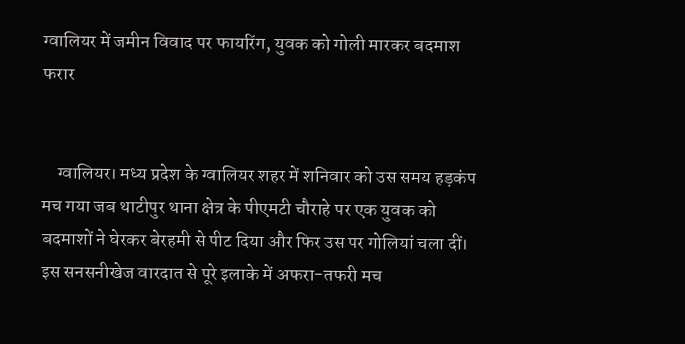ग्वालियर में जमीन विवाद पर फायरिंग, युवक को गोली मारकर बदमाश फरार


    ग्वालियर। मध्य प्रदेश के ग्वालियर शहर में शनिवार को उस समय हड़कंप मच गया जब थाटीपुर थाना क्षेत्र के पीएमटी चौराहे पर एक युवक को बदमाशों ने घेरकर बेरहमी से पीट दिया और फिर उस पर गोलियां चला दीं। इस सनसनीखेज वारदात से पूरे इलाके में अफरा-तफरी मच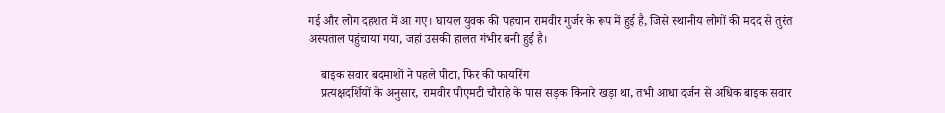गई और लोग दहशत में आ गए। घायल युवक की पहचान रामवीर गुर्जर के रूप में हुई है, जिसे स्थानीय लोगों की मदद से तुरंत अस्पताल पहुंचाया गया, जहां उसकी हालत गंभीर बनी हुई है।

    बाइक सवार बदमाशों ने पहले पीटा, फिर की फायरिंग
    प्रत्यक्षदर्शियों के अनुसार, रामवीर पीएमटी चौराहे के पास सड़क किनारे खड़ा था, तभी आधा दर्जन से अधिक बाइक सवार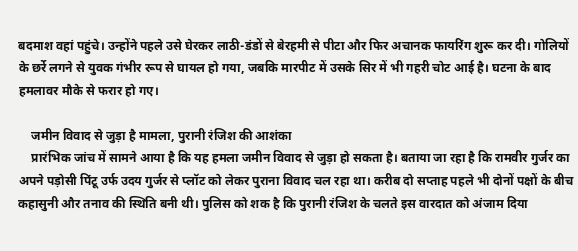बदमाश वहां पहुंचे। उन्होंने पहले उसे घेरकर लाठी-डंडों से बेरहमी से पीटा और फिर अचानक फायरिंग शुरू कर दी। गोलियों के छर्रे लगने से युवक गंभीर रूप से घायल हो गया, जबकि मारपीट में उसके सिर में भी गहरी चोट आई है। घटना के बाद हमलावर मौके से फरार हो गए।

    जमीन विवाद से जुड़ा है मामला, पुरानी रंजिश की आशंका
    प्रारंभिक जांच में सामने आया है कि यह हमला जमीन विवाद से जुड़ा हो सकता है। बताया जा रहा है कि रामवीर गुर्जर का अपने पड़ोसी पिंटू उर्फ उदय गुर्जर से प्लॉट को लेकर पुराना विवाद चल रहा था। करीब दो सप्ताह पहले भी दोनों पक्षों के बीच कहासुनी और तनाव की स्थिति बनी थी। पुलिस को शक है कि पुरानी रंजिश के चलते इस वारदात को अंजाम दिया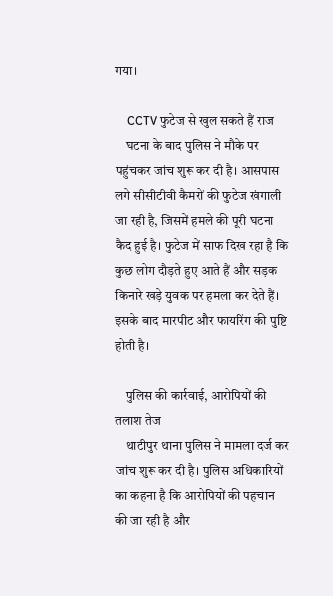गया।

    CCTV फुटेज से खुल सकते हैं राज
    घटना के बाद पुलिस ने मौके पर पहुंचकर जांच शुरू कर दी है। आसपास लगे सीसीटीवी कैमरों की फुटेज खंगाली जा रही है, जिसमें हमले की पूरी घटना कैद हुई है। फुटेज में साफ दिख रहा है कि कुछ लोग दौड़ते हुए आते हैं और सड़क किनारे खड़े युवक पर हमला कर देते हैं। इसके बाद मारपीट और फायरिंग की पुष्टि होती है।

    पुलिस की कार्रवाई, आरोपियों की तलाश तेज
    थाटीपुर थाना पुलिस ने मामला दर्ज कर जांच शुरू कर दी है। पुलिस अधिकारियों का कहना है कि आरोपियों की पहचान की जा रही है और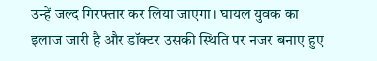उन्हें जल्द गिरफ्तार कर लिया जाएगा। घायल युवक का इलाज जारी है और डॉक्टर उसकी स्थिति पर नजर बनाए हुए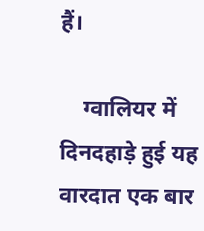हैं।

    ग्वालियर में दिनदहाड़े हुई यह वारदात एक बार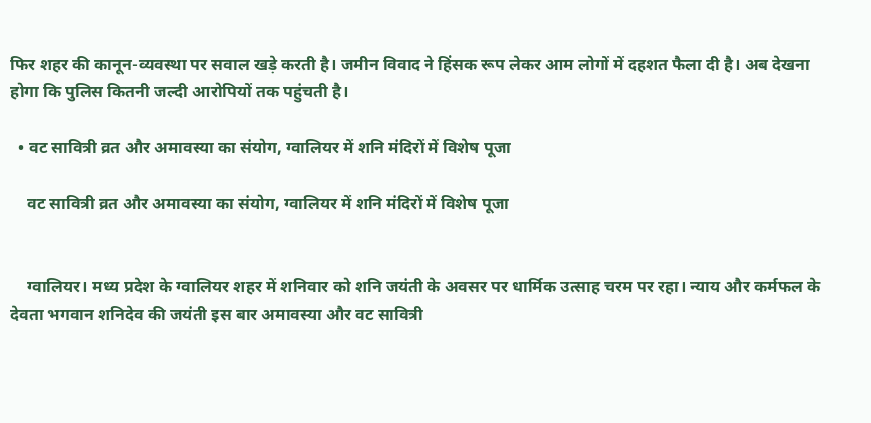फिर शहर की कानून-व्यवस्था पर सवाल खड़े करती है। जमीन विवाद ने हिंसक रूप लेकर आम लोगों में दहशत फैला दी है। अब देखना होगा कि पुलिस कितनी जल्दी आरोपियों तक पहुंचती है।

  • वट सावित्री व्रत और अमावस्या का संयोग, ग्वालियर में शनि मंदिरों में विशेष पूजा

    वट सावित्री व्रत और अमावस्या का संयोग, ग्वालियर में शनि मंदिरों में विशेष पूजा


    ग्वालियर। मध्य प्रदेश के ग्वालियर शहर में शनिवार को शनि जयंती के अवसर पर धार्मिक उत्साह चरम पर रहा। न्याय और कर्मफल के देवता भगवान शनिदेव की जयंती इस बार अमावस्या और वट सावित्री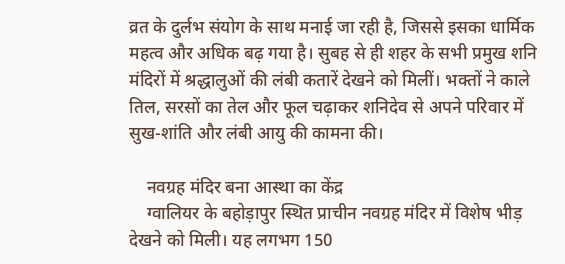व्रत के दुर्लभ संयोग के साथ मनाई जा रही है, जिससे इसका धार्मिक महत्व और अधिक बढ़ गया है। सुबह से ही शहर के सभी प्रमुख शनि मंदिरों में श्रद्धालुओं की लंबी कतारें देखने को मिलीं। भक्तों ने काले तिल, सरसों का तेल और फूल चढ़ाकर शनिदेव से अपने परिवार में सुख-शांति और लंबी आयु की कामना की।

    नवग्रह मंदिर बना आस्था का केंद्र
    ग्वालियर के बहोड़ापुर स्थित प्राचीन नवग्रह मंदिर में विशेष भीड़ देखने को मिली। यह लगभग 150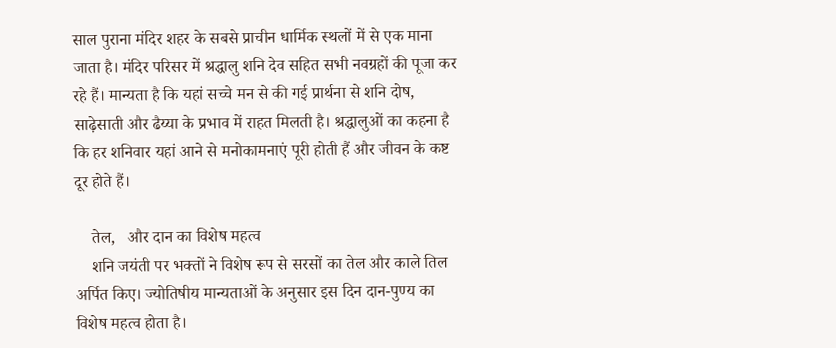साल पुराना मंदिर शहर के सबसे प्राचीन धार्मिक स्थलों में से एक माना जाता है। मंदिर परिसर में श्रद्धालु शनि देव सहित सभी नवग्रहों की पूजा कर रहे हैं। मान्यता है कि यहां सच्चे मन से की गई प्रार्थना से शनि दोष, साढ़ेसाती और ढैय्या के प्रभाव में राहत मिलती है। श्रद्धालुओं का कहना है कि हर शनिवार यहां आने से मनोकामनाएं पूरी होती हैं और जीवन के कष्ट दूर होते हैं।

    तेल,   और दान का विशेष महत्व
    शनि जयंती पर भक्तों ने विशेष रूप से सरसों का तेल और काले तिल अर्पित किए। ज्योतिषीय मान्यताओं के अनुसार इस दिन दान-पुण्य का विशेष महत्व होता है।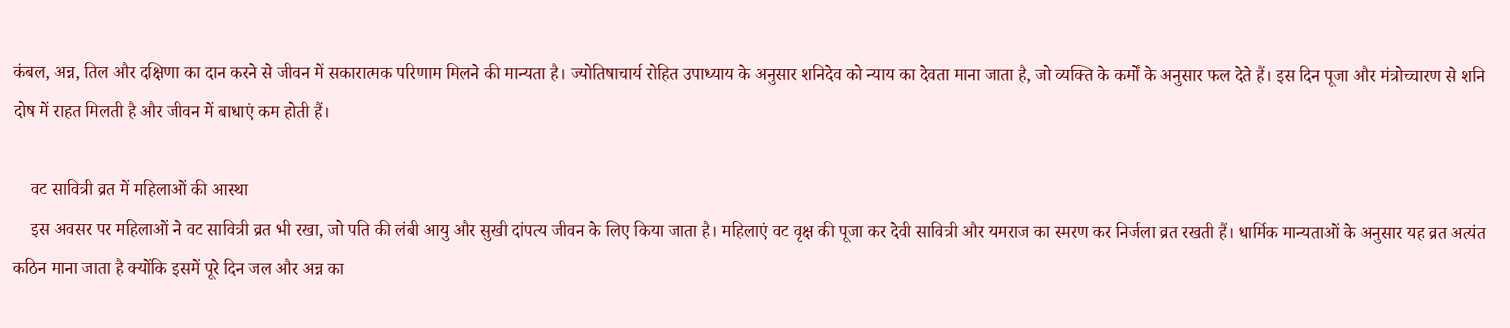कंबल, अन्न, तिल और दक्षिणा का दान करने से जीवन में सकारात्मक परिणाम मिलने की मान्यता है। ज्योतिषाचार्य रोहित उपाध्याय के अनुसार शनिदेव को न्याय का देवता माना जाता है, जो व्यक्ति के कर्मों के अनुसार फल देते हैं। इस दिन पूजा और मंत्रोच्चारण से शनि दोष में राहत मिलती है और जीवन में बाधाएं कम होती हैं।

    वट सावित्री व्रत में महिलाओं की आस्था
    इस अवसर पर महिलाओं ने वट सावित्री व्रत भी रखा, जो पति की लंबी आयु और सुखी दांपत्य जीवन के लिए किया जाता है। महिलाएं वट वृक्ष की पूजा कर देवी सावित्री और यमराज का स्मरण कर निर्जला व्रत रखती हैं। धार्मिक मान्यताओं के अनुसार यह व्रत अत्यंत कठिन माना जाता है क्योंकि इसमें पूरे दिन जल और अन्न का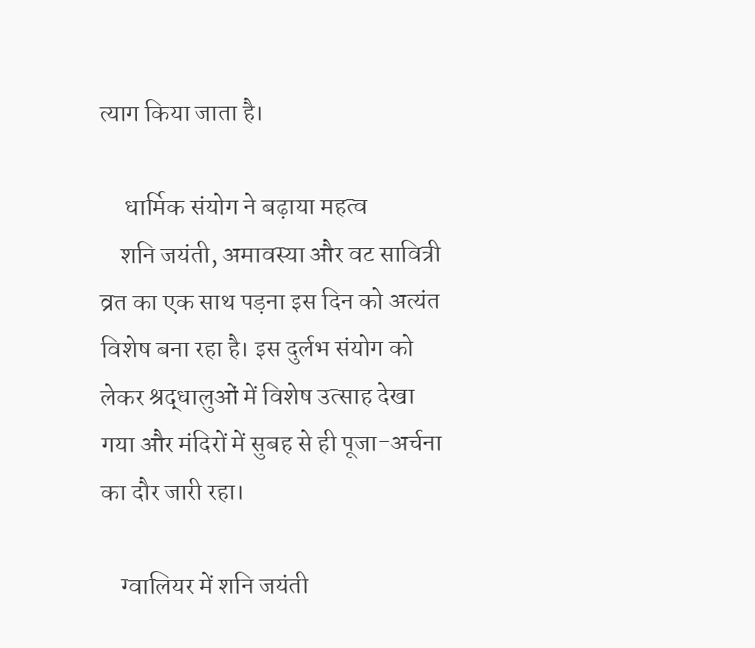त्याग किया जाता है।

     धार्मिक संयोग ने बढ़ाया महत्व
    शनि जयंती, अमावस्या और वट सावित्री व्रत का एक साथ पड़ना इस दिन को अत्यंत विशेष बना रहा है। इस दुर्लभ संयोग को लेकर श्रद्धालुओं में विशेष उत्साह देखा गया और मंदिरों में सुबह से ही पूजा-अर्चना का दौर जारी रहा।

    ग्वालियर में शनि जयंती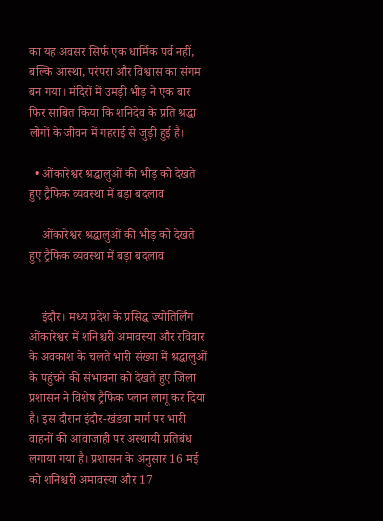का यह अवसर सिर्फ एक धार्मिक पर्व नहीं, बल्कि आस्था, परंपरा और विश्वास का संगम बन गया। मंदिरों में उमड़ी भीड़ ने एक बार फिर साबित किया कि शनिदेव के प्रति श्रद्धा लोगों के जीवन में गहराई से जुड़ी हुई है।

  • ओंकारेश्वर श्रद्धालुओं की भीड़ को देखते हुए ट्रैफिक व्यवस्था में बड़ा बदलाव

    ओंकारेश्वर श्रद्धालुओं की भीड़ को देखते हुए ट्रैफिक व्यवस्था में बड़ा बदलाव


    इंदौर। मध्य प्रदेश के प्रसिद्ध ज्योतिर्लिंग ओंकारेश्वर में शनिश्चरी अमावस्या और रविवार के अवकाश के चलते भारी संख्या में श्रद्धालुओं के पहुंचने की संभावना को देखते हुए जिला प्रशासन ने विशेष ट्रैफिक प्लान लागू कर दिया है। इस दौरान इंदौर-खंडवा मार्ग पर भारी वाहनों की आवाजाही पर अस्थायी प्रतिबंध लगाया गया है। प्रशासन के अनुसार 16 मई को शनिश्चरी अमावस्या और 17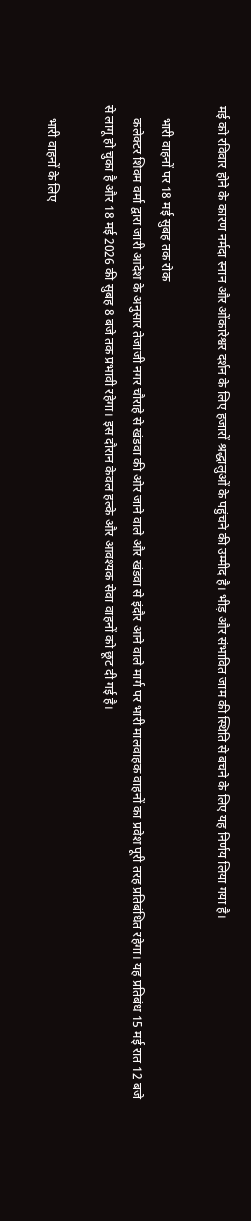मई को रविवार होने के कारण नर्मदा स्नान और ओंकारेश्वर दर्शन के लिए हजारों श्रद्धालुओं के पहुंचने की उम्मीद है। भीड़ और संभावित जाम की स्थिति से बचने के लिए यह निर्णय लिया गया है।

    भारी वाहनों पर 18 मई सुबह तक रोक
    कलेक्टर शिवम वर्मा द्वारा जारी आदेश के अनुसार तेजाजी नगर चौराहे से खंडवा की ओर जाने वाले और खंडवा से इंदौर आने वाले मार्ग पर भारी मालवाहक वाहनों का प्रवेश पूरी तरह प्रतिबंधित रहेगा। यह प्रतिबंध 15 मई रात 12 बजे से लागू हो चुका है और 18 मई 2026 की सुबह 8 बजे तक प्रभावी रहेगा। इस दौरान केवल हल्के और आवश्यक सेवा वाहनों को छूट दी गई है।

    भारी वाहनों के लिए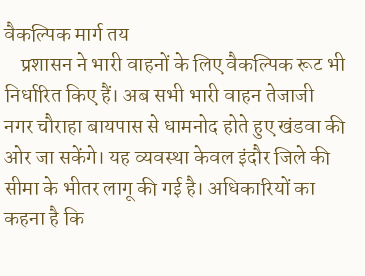वैकल्पिक मार्ग तय
    प्रशासन ने भारी वाहनों के लिए वैकल्पिक रूट भी निर्धारित किए हैं। अब सभी भारी वाहन तेजाजी नगर चौराहा बायपास से धामनोद होते हुए खंडवा की ओर जा सकेंगे। यह व्यवस्था केवल इंदौर जिले की सीमा के भीतर लागू की गई है। अधिकारियों का कहना है कि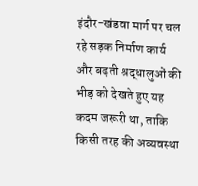इंदौर-खंडवा मार्ग पर चल रहे सड़क निर्माण कार्य और बढ़ती श्रद्धालुओं की भीड़ को देखते हुए यह कदम जरूरी था, ताकि किसी तरह की अव्यवस्था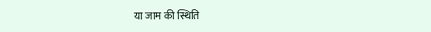या जाम की स्थिति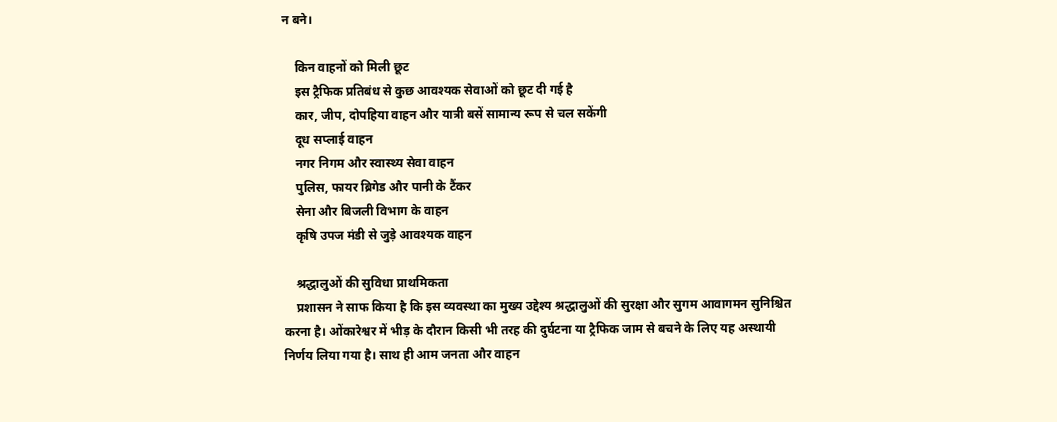न बने।

    किन वाहनों को मिली छूट
    इस ट्रैफिक प्रतिबंध से कुछ आवश्यक सेवाओं को छूट दी गई है
    कार, जीप, दोपहिया वाहन और यात्री बसें सामान्य रूप से चल सकेंगी
    दूध सप्लाई वाहन
    नगर निगम और स्वास्थ्य सेवा वाहन
    पुलिस, फायर ब्रिगेड और पानी के टैंकर
    सेना और बिजली विभाग के वाहन
    कृषि उपज मंडी से जुड़े आवश्यक वाहन

    श्रद्धालुओं की सुविधा प्राथमिकता
    प्रशासन ने साफ किया है कि इस व्यवस्था का मुख्य उद्देश्य श्रद्धालुओं की सुरक्षा और सुगम आवागमन सुनिश्चित करना है। ओंकारेश्वर में भीड़ के दौरान किसी भी तरह की दुर्घटना या ट्रैफिक जाम से बचने के लिए यह अस्थायी निर्णय लिया गया है। साथ ही आम जनता और वाहन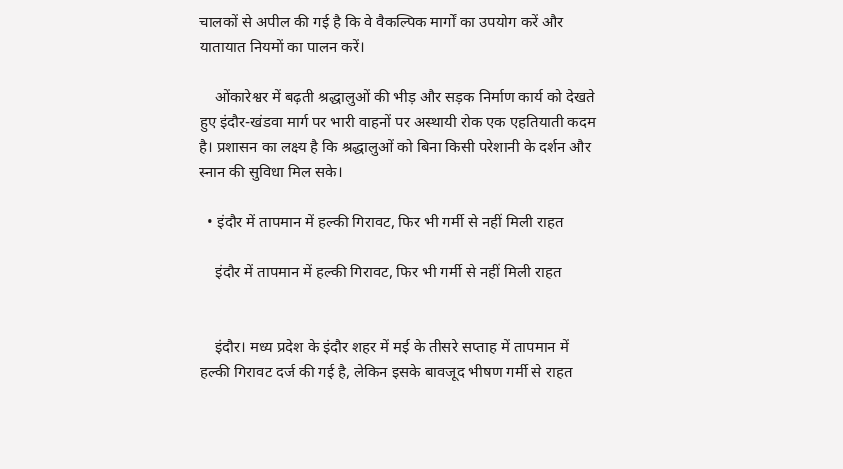चालकों से अपील की गई है कि वे वैकल्पिक मार्गों का उपयोग करें और यातायात नियमों का पालन करें।

    ओंकारेश्वर में बढ़ती श्रद्धालुओं की भीड़ और सड़क निर्माण कार्य को देखते हुए इंदौर-खंडवा मार्ग पर भारी वाहनों पर अस्थायी रोक एक एहतियाती कदम है। प्रशासन का लक्ष्य है कि श्रद्धालुओं को बिना किसी परेशानी के दर्शन और स्नान की सुविधा मिल सके।

  • इंदौर में तापमान में हल्की गिरावट, फिर भी गर्मी से नहीं मिली राहत

    इंदौर में तापमान में हल्की गिरावट, फिर भी गर्मी से नहीं मिली राहत


    इंदौर। मध्य प्रदेश के इंदौर शहर में मई के तीसरे सप्ताह में तापमान में हल्की गिरावट दर्ज की गई है, लेकिन इसके बावजूद भीषण गर्मी से राहत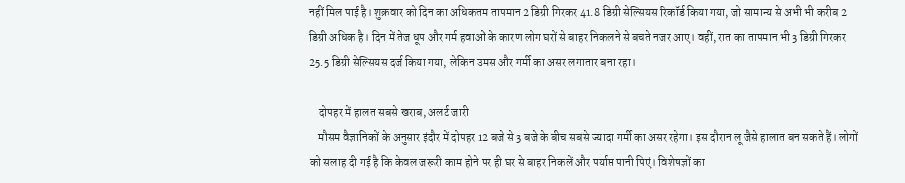नहीं मिल पाई है। शुक्रवार को दिन का अधिकतम तापमान 2 डिग्री गिरकर 41.8 डिग्री सेल्सियस रिकॉर्ड किया गया, जो सामान्य से अभी भी करीब 2 डिग्री अधिक है। दिन में तेज धूप और गर्म हवाओं के कारण लोग घरों से बाहर निकलने से बचते नजर आए। वहीं, रात का तापमान भी 3 डिग्री गिरकर 25.5 डिग्री सेल्सियस दर्ज किया गया, लेकिन उमस और गर्मी का असर लगातार बना रहा।

    दोपहर में हालत सबसे खराब, अलर्ट जारी
    मौसम वैज्ञानिकों के अनुसार इंदौर में दोपहर 12 बजे से 3 बजे के बीच सबसे ज्यादा गर्मी का असर रहेगा। इस दौरान लू जैसे हालात बन सकते हैं। लोगों को सलाह दी गई है कि केवल जरूरी काम होने पर ही घर से बाहर निकलें और पर्याप्त पानी पिएं। विशेषज्ञों का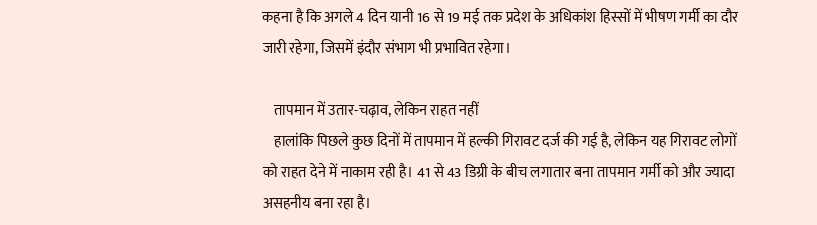कहना है कि अगले 4 दिन यानी 16 से 19 मई तक प्रदेश के अधिकांश हिस्सों में भीषण गर्मी का दौर जारी रहेगा, जिसमें इंदौर संभाग भी प्रभावित रहेगा।

    तापमान में उतार-चढ़ाव, लेकिन राहत नहीं
    हालांकि पिछले कुछ दिनों में तापमान में हल्की गिरावट दर्ज की गई है, लेकिन यह गिरावट लोगों को राहत देने में नाकाम रही है। 41 से 43 डिग्री के बीच लगातार बना तापमान गर्मी को और ज्यादा असहनीय बना रहा है।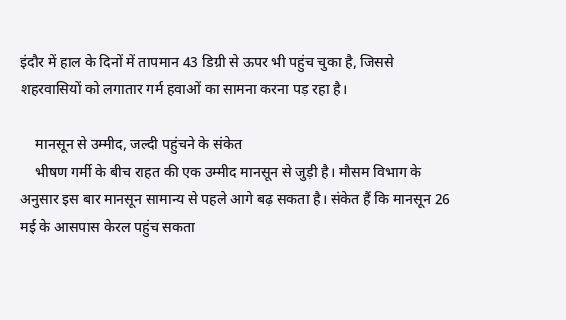इंदौर में हाल के दिनों में तापमान 43 डिग्री से ऊपर भी पहुंच चुका है, जिससे शहरवासियों को लगातार गर्म हवाओं का सामना करना पड़ रहा है।

    मानसून से उम्मीद, जल्दी पहुंचने के संकेत
    भीषण गर्मी के बीच राहत की एक उम्मीद मानसून से जुड़ी है। मौसम विभाग के अनुसार इस बार मानसून सामान्य से पहले आगे बढ़ सकता है। संकेत हैं कि मानसून 26 मई के आसपास केरल पहुंच सकता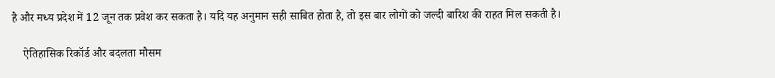है और मध्य प्रदेश में 12 जून तक प्रवेश कर सकता है। यदि यह अनुमान सही साबित होता है, तो इस बार लोगों को जल्दी बारिश की राहत मिल सकती है।

    ऐतिहासिक रिकॉर्ड और बदलता मौसम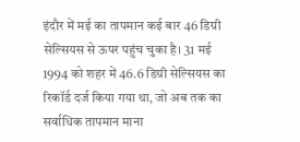इंदौर में मई का तापमान कई बार 46 डिग्री सेल्सियस से ऊपर पहुंच चुका है। 31 मई 1994 को शहर में 46.6 डिग्री सेल्सियस का रिकॉर्ड दर्ज किया गया था, जो अब तक का सर्वाधिक तापमान माना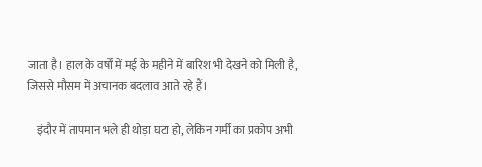जाता है। हाल के वर्षों में मई के महीने में बारिश भी देखने को मिली है, जिससे मौसम में अचानक बदलाव आते रहे हैं।

    इंदौर में तापमान भले ही थोड़ा घटा हो, लेकिन गर्मी का प्रकोप अभी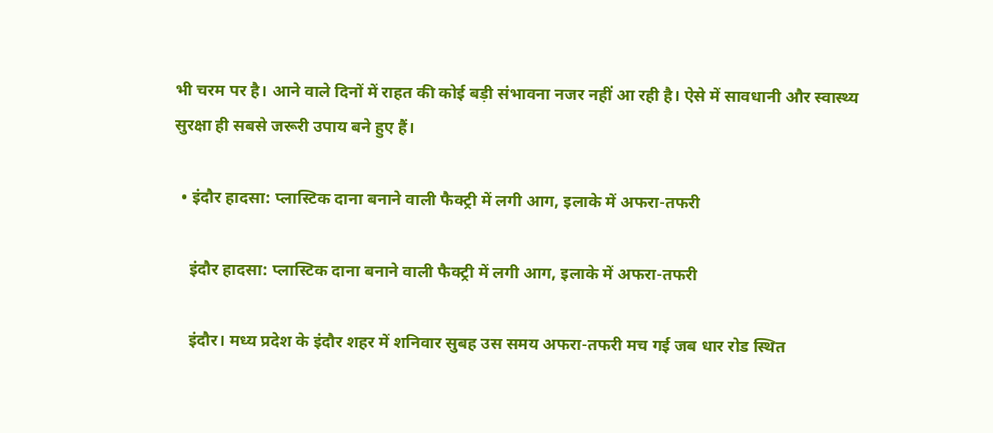भी चरम पर है। आने वाले दिनों में राहत की कोई बड़ी संभावना नजर नहीं आ रही है। ऐसे में सावधानी और स्वास्थ्य सुरक्षा ही सबसे जरूरी उपाय बने हुए हैं।

  • इंदौर हादसा: प्लास्टिक दाना बनाने वाली फैक्ट्री में लगी आग, इलाके में अफरा-तफरी

    इंदौर हादसा: प्लास्टिक दाना बनाने वाली फैक्ट्री में लगी आग, इलाके में अफरा-तफरी

    इंदौर। मध्य प्रदेश के इंदौर शहर में शनिवार सुबह उस समय अफरा-तफरी मच गई जब धार रोड स्थित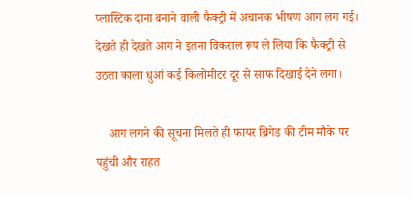प्लास्टिक दाना बनाने वाली फैक्ट्री में अचानक भीषण आग लग गई। देखते ही देखते आग ने इतना विकराल रूप ले लिया कि फैक्ट्री से उठता काला धुआं कई किलोमीटर दूर से साफ दिखाई देने लगा।

    आग लगने की सूचना मिलते ही फायर ब्रिगेड की टीम मौके पर पहुंची और राहत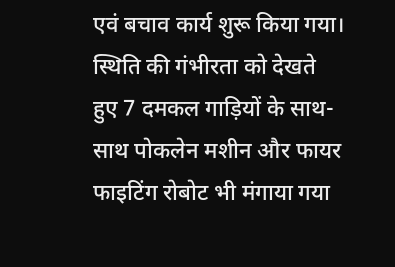एवं बचाव कार्य शुरू किया गया। स्थिति की गंभीरता को देखते हुए 7 दमकल गाड़ियों के साथ-साथ पोकलेन मशीन और फायर फाइटिंग रोबोट भी मंगाया गया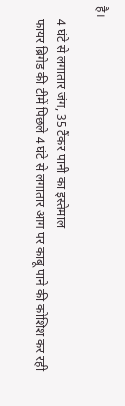है।

    4 घंटे से लगातार जंग, 35 टैंकर पानी का इस्तेमाल
    फायर ब्रिगेड की टीमें पिछले 4 घंटे से लगातार आग पर काबू पाने की कोशिश कर रही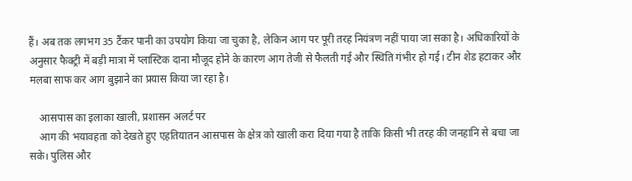हैं। अब तक लगभग 35 टैंकर पानी का उपयोग किया जा चुका है, लेकिन आग पर पूरी तरह नियंत्रण नहीं पाया जा सका है। अधिकारियों के अनुसार फैक्ट्री में बड़ी मात्रा में प्लास्टिक दाना मौजूद होने के कारण आग तेजी से फैलती गई और स्थिति गंभीर हो गई। टीन शेड हटाकर और मलबा साफ कर आग बुझाने का प्रयास किया जा रहा है।

    आसपास का इलाका खाली, प्रशासन अलर्ट पर
    आग की भयावहता को देखते हुए एहतियातन आसपास के क्षेत्र को खाली करा दिया गया है ताकि किसी भी तरह की जनहानि से बचा जा सके। पुलिस और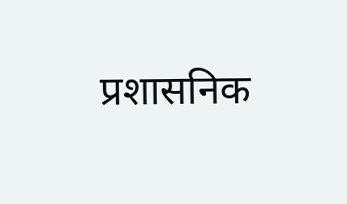प्रशासनिक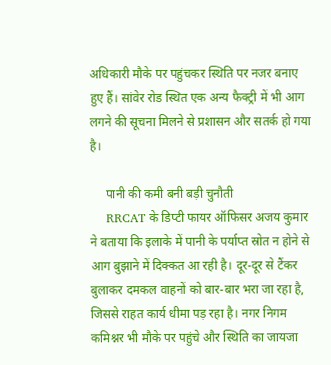अधिकारी मौके पर पहुंचकर स्थिति पर नजर बनाए हुए हैं। सांवेर रोड स्थित एक अन्य फैक्ट्री में भी आग लगने की सूचना मिलने से प्रशासन और सतर्क हो गया है।

     पानी की कमी बनी बड़ी चुनौती
    RRCAT के डिप्टी फायर ऑफिसर अजय कुमार ने बताया कि इलाके में पानी के पर्याप्त स्रोत न होने से आग बुझाने में दिक्कत आ रही है। दूर-दूर से टैंकर बुलाकर दमकल वाहनों को बार-बार भरा जा रहा है, जिससे राहत कार्य धीमा पड़ रहा है। नगर निगम कमिश्नर भी मौके पर पहुंचे और स्थिति का जायजा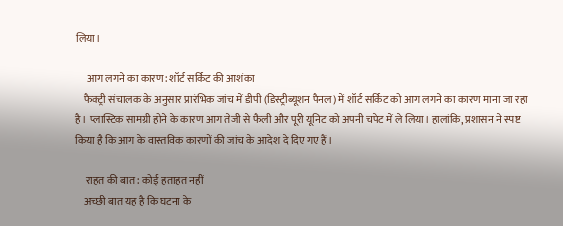लिया।

     आग लगने का कारण: शॉर्ट सर्किट की आशंका
    फैक्ट्री संचालक के अनुसार प्रारंभिक जांच में डीपी (डिस्ट्रीब्यूशन पैनल) में शॉर्ट सर्किट को आग लगने का कारण माना जा रहा है। प्लास्टिक सामग्री होने के कारण आग तेजी से फैली और पूरी यूनिट को अपनी चपेट में ले लिया। हालांकि, प्रशासन ने स्पष्ट किया है कि आग के वास्तविक कारणों की जांच के आदेश दे दिए गए हैं।

     राहत की बात: कोई हताहत नहीं
    अच्छी बात यह है कि घटना के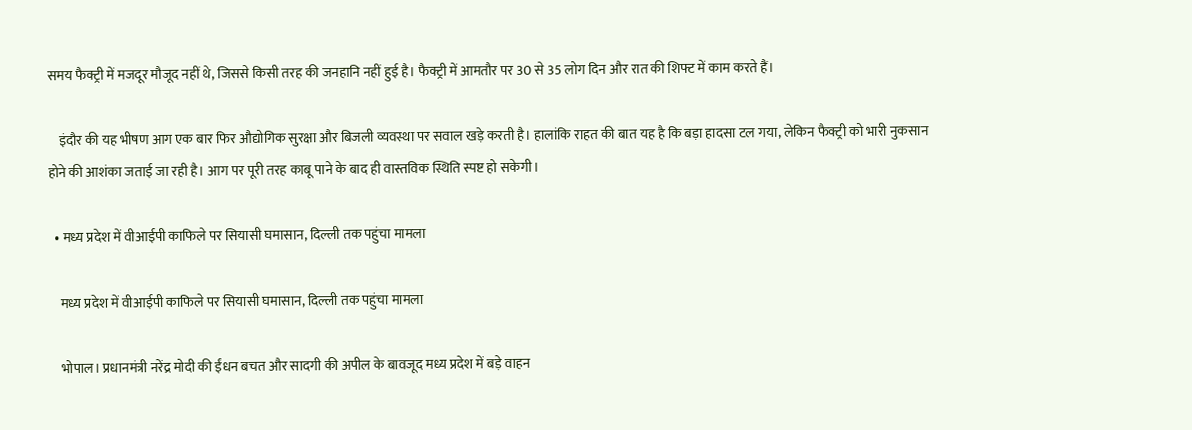समय फैक्ट्री में मजदूर मौजूद नहीं थे, जिससे किसी तरह की जनहानि नहीं हुई है। फैक्ट्री में आमतौर पर 30 से 35 लोग दिन और रात की शिफ्ट में काम करते हैं।

    इंदौर की यह भीषण आग एक बार फिर औद्योगिक सुरक्षा और बिजली व्यवस्था पर सवाल खड़े करती है। हालांकि राहत की बात यह है कि बड़ा हादसा टल गया, लेकिन फैक्ट्री को भारी नुकसान होने की आशंका जताई जा रही है। आग पर पूरी तरह काबू पाने के बाद ही वास्तविक स्थिति स्पष्ट हो सकेगी।

  • मध्य प्रदेश में वीआईपी काफिले पर सियासी घमासान, दिल्ली तक पहुंचा मामला

    मध्य प्रदेश में वीआईपी काफिले पर सियासी घमासान, दिल्ली तक पहुंचा मामला

    भोपाल। प्रधानमंत्री नरेंद्र मोदी की ईंधन बचत और सादगी की अपील के बावजूद मध्य प्रदेश में बड़े वाहन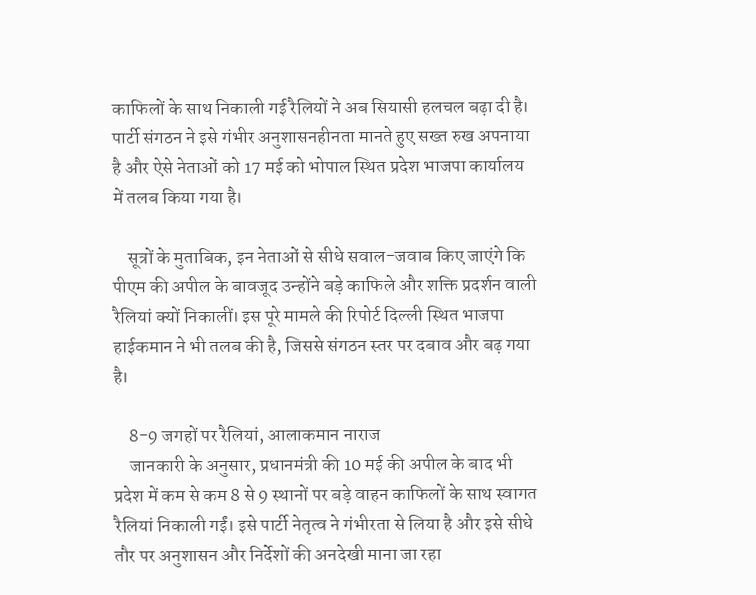काफिलों के साथ निकाली गई रैलियों ने अब सियासी हलचल बढ़ा दी है। पार्टी संगठन ने इसे गंभीर अनुशासनहीनता मानते हुए सख्त रुख अपनाया है और ऐसे नेताओं को 17 मई को भोपाल स्थित प्रदेश भाजपा कार्यालय में तलब किया गया है।

    सूत्रों के मुताबिक, इन नेताओं से सीधे सवाल-जवाब किए जाएंगे कि पीएम की अपील के बावजूद उन्होंने बड़े काफिले और शक्ति प्रदर्शन वाली रैलियां क्यों निकालीं। इस पूरे मामले की रिपोर्ट दिल्ली स्थित भाजपा हाईकमान ने भी तलब की है, जिससे संगठन स्तर पर दबाव और बढ़ गया है।

    8-9 जगहों पर रैलियां, आलाकमान नाराज
    जानकारी के अनुसार, प्रधानमंत्री की 10 मई की अपील के बाद भी प्रदेश में कम से कम 8 से 9 स्थानों पर बड़े वाहन काफिलों के साथ स्वागत रैलियां निकाली गईं। इसे पार्टी नेतृत्व ने गंभीरता से लिया है और इसे सीधे तौर पर अनुशासन और निर्देशों की अनदेखी माना जा रहा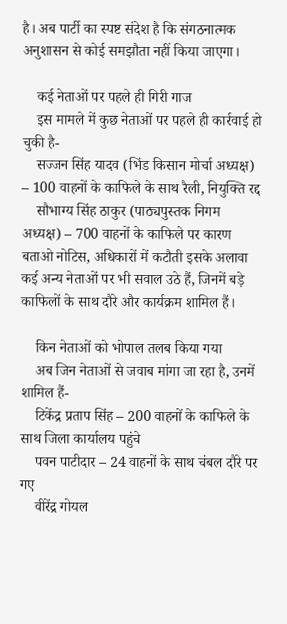है। अब पार्टी का स्पष्ट संदेश है कि संगठनात्मक अनुशासन से कोई समझौता नहीं किया जाएगा।

    कई नेताओं पर पहले ही गिरी गाज
    इस मामले में कुछ नेताओं पर पहले ही कार्रवाई हो चुकी है-
    सज्जन सिंह यादव (भिंड किसान मोर्चा अध्यक्ष) – 100 वाहनों के काफिले के साथ रैली, नियुक्ति रद्द
    सौभाग्य सिंह ठाकुर (पाठ्यपुस्तक निगम अध्यक्ष) – 700 वाहनों के काफिले पर कारण बताओ नोटिस, अधिकारों में कटौती इसके अलावा कई अन्य नेताओं पर भी सवाल उठे हैं, जिनमें बड़े काफिलों के साथ दौरे और कार्यक्रम शामिल हैं।

    किन नेताओं को भोपाल तलब किया गया
    अब जिन नेताओं से जवाब मांगा जा रहा है, उनमें शामिल हैं-
    टिकेंद्र प्रताप सिंह – 200 वाहनों के काफिले के साथ जिला कार्यालय पहुंचे
    पवन पाटीदार – 24 वाहनों के साथ चंबल दौरे पर गए
    वीरेंद्र गोयल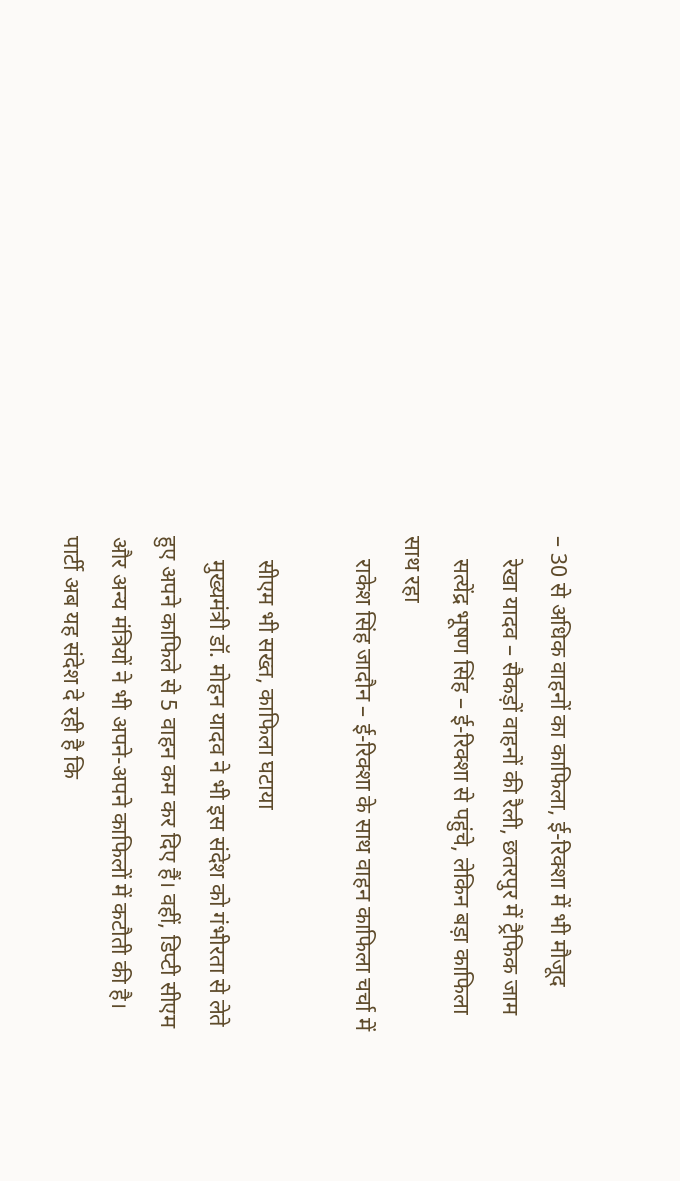– 30 से अधिक वाहनों का काफिला, ई-रिक्शा में भी मौजूद
    रेखा यादव – सैकड़ों वाहनों की रैली, छतरपुर में ट्रैफिक जाम
    सत्येंद्र भूषण सिंह – ई-रिक्शा से पहुंचे, लेकिन बड़ा काफिला साथ रहा
    राकेश सिंह जादौन – ई-रिक्शा के साथ वाहन काफिला चर्चा में

    सीएम भी सख्त, काफिला घटाया
    मुख्यमंत्री डॉ. मोहन यादव ने भी इस संदेश को गंभीरता से लेते हुए अपने काफिले से 5 वाहन कम कर दिए हैं। वहीं, डिप्टी सीएम और अन्य मंत्रियों ने भी अपने-अपने काफिलों में कटौती की है। पार्टी अब यह संदेश दे रही है कि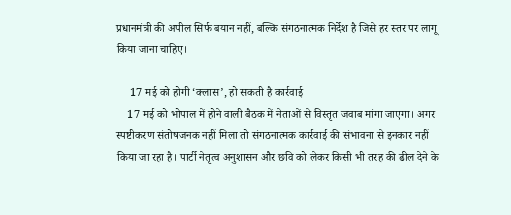प्रधानमंत्री की अपील सिर्फ बयान नहीं, बल्कि संगठनात्मक निर्देश है जिसे हर स्तर पर लागू किया जाना चाहिए।

     17 मई को होगी ‘क्लास’, हो सकती है कार्रवाई
    17 मई को भोपाल में होने वाली बैठक में नेताओं से विस्तृत जवाब मांगा जाएगा। अगर स्पष्टीकरण संतोषजनक नहीं मिला तो संगठनात्मक कार्रवाई की संभावना से इनकार नहीं किया जा रहा है। पार्टी नेतृत्व अनुशासन और छवि को लेकर किसी भी तरह की ढील देने के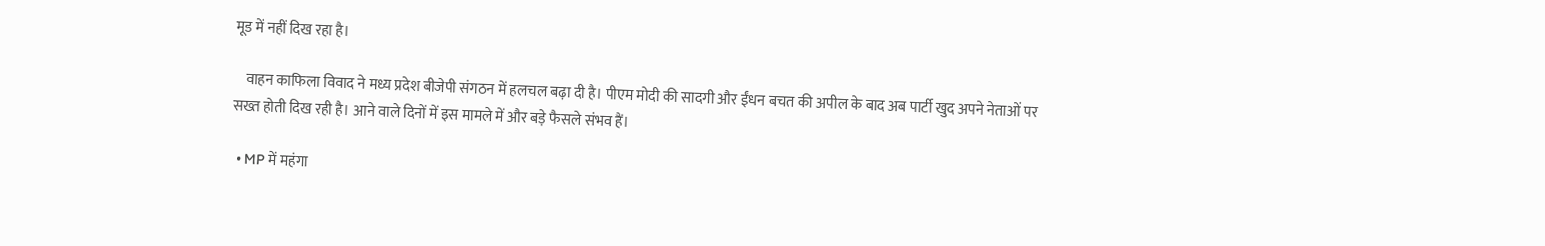मूड में नहीं दिख रहा है।

    वाहन काफिला विवाद ने मध्य प्रदेश बीजेपी संगठन में हलचल बढ़ा दी है। पीएम मोदी की सादगी और ईंधन बचत की अपील के बाद अब पार्टी खुद अपने नेताओं पर सख्त होती दिख रही है। आने वाले दिनों में इस मामले में और बड़े फैसले संभव हैं।

  • MP में महंगा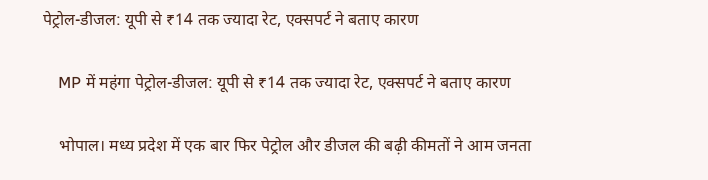पेट्रोल-डीजल: यूपी से ₹14 तक ज्यादा रेट, एक्सपर्ट ने बताए कारण

    MP में महंगा पेट्रोल-डीजल: यूपी से ₹14 तक ज्यादा रेट, एक्सपर्ट ने बताए कारण

    भोपाल। मध्य प्रदेश में एक बार फिर पेट्रोल और डीजल की बढ़ी कीमतों ने आम जनता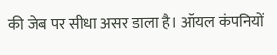की जेब पर सीधा असर डाला है। ऑयल कंपनियों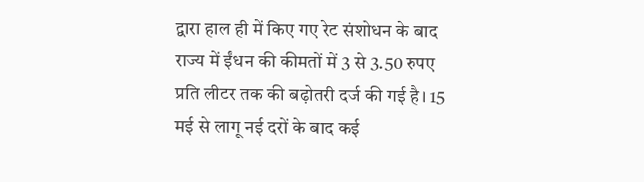द्वारा हाल ही में किए गए रेट संशोधन के बाद राज्य में ईंधन की कीमतों में 3 से 3.50 रुपए प्रति लीटर तक की बढ़ोतरी दर्ज की गई है। 15 मई से लागू नई दरों के बाद कई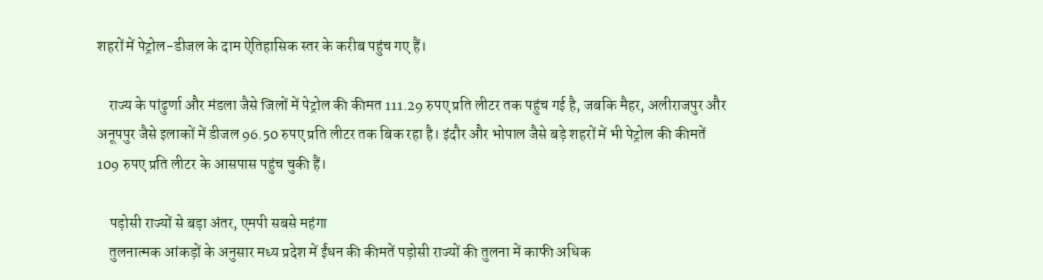शहरों में पेट्रोल-डीजल के दाम ऐतिहासिक स्तर के करीब पहुंच गए हैं।

    राज्य के पांढुर्णा और मंडला जैसे जिलों में पेट्रोल की कीमत 111.29 रुपए प्रति लीटर तक पहुंच गई है, जबकि मैहर, अलीराजपुर और अनूपपुर जैसे इलाकों में डीजल 96.50 रुपए प्रति लीटर तक बिक रहा है। इंदौर और भोपाल जैसे बड़े शहरों में भी पेट्रोल की कीमतें 109 रुपए प्रति लीटर के आसपास पहुंच चुकी हैं।

    पड़ोसी राज्यों से बड़ा अंतर, एमपी सबसे महंगा
    तुलनात्मक आंकड़ों के अनुसार मध्य प्रदेश में ईंधन की कीमतें पड़ोसी राज्यों की तुलना में काफी अधिक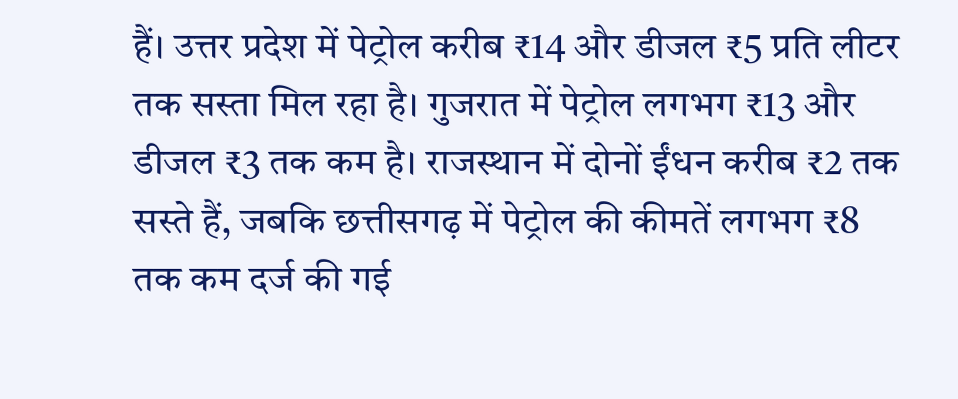हैं। उत्तर प्रदेश में पेट्रोल करीब ₹14 और डीजल ₹5 प्रति लीटर तक सस्ता मिल रहा है। गुजरात में पेट्रोल लगभग ₹13 और डीजल ₹3 तक कम है। राजस्थान में दोनों ईंधन करीब ₹2 तक सस्ते हैं, जबकि छत्तीसगढ़ में पेट्रोल की कीमतें लगभग ₹8 तक कम दर्ज की गई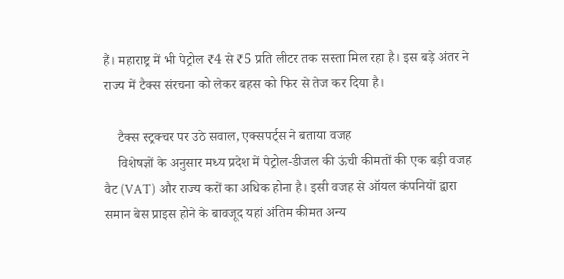हैं। महाराष्ट्र में भी पेट्रोल ₹4 से ₹5 प्रति लीटर तक सस्ता मिल रहा है। इस बड़े अंतर ने राज्य में टैक्स संरचना को लेकर बहस को फिर से तेज कर दिया है।

    टैक्स स्ट्रक्चर पर उठे सवाल, एक्सपर्ट्स ने बताया वजह
    विशेषज्ञों के अनुसार मध्य प्रदेश में पेट्रोल-डीजल की ऊंची कीमतों की एक बड़ी वजह वैट (VAT) और राज्य करों का अधिक होना है। इसी वजह से ऑयल कंपनियों द्वारा समान बेस प्राइस होने के बावजूद यहां अंतिम कीमत अन्य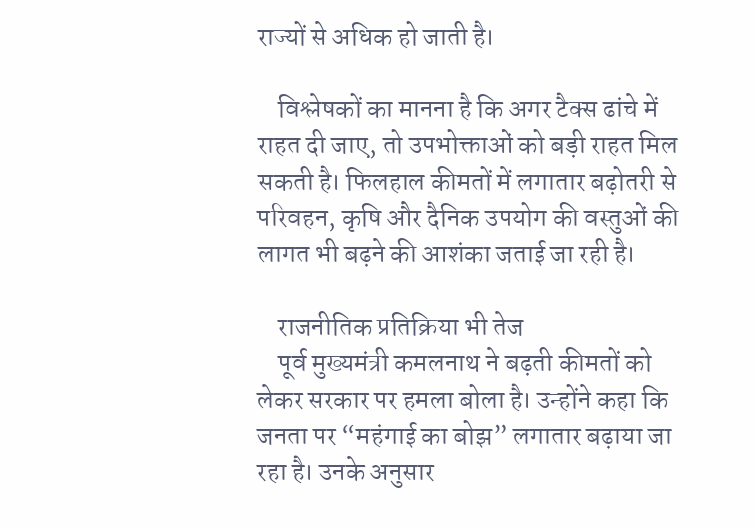राज्यों से अधिक हो जाती है।

    विश्लेषकों का मानना है कि अगर टैक्स ढांचे में राहत दी जाए, तो उपभोक्ताओं को बड़ी राहत मिल सकती है। फिलहाल कीमतों में लगातार बढ़ोतरी से परिवहन, कृषि और दैनिक उपयोग की वस्तुओं की लागत भी बढ़ने की आशंका जताई जा रही है।

    राजनीतिक प्रतिक्रिया भी तेज
    पूर्व मुख्यमंत्री कमलनाथ ने बढ़ती कीमतों को लेकर सरकार पर हमला बोला है। उन्होंने कहा कि जनता पर “महंगाई का बोझ” लगातार बढ़ाया जा रहा है। उनके अनुसार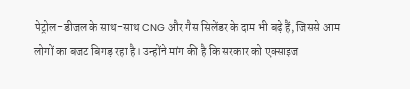पेट्रोल-डीजल के साथ-साथ CNG और गैस सिलेंडर के दाम भी बढ़े हैं, जिससे आम लोगों का बजट बिगड़ रहा है। उन्होंने मांग की है कि सरकार को एक्साइज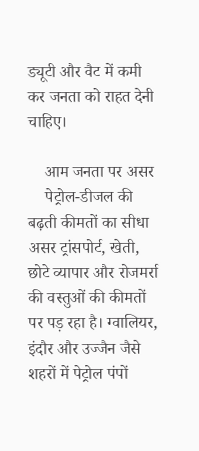ड्यूटी और वैट में कमी कर जनता को राहत देनी चाहिए।

    आम जनता पर असर
    पेट्रोल-डीजल की बढ़ती कीमतों का सीधा असर ट्रांसपोर्ट, खेती, छोटे व्यापार और रोजमर्रा की वस्तुओं की कीमतों पर पड़ रहा है। ग्वालियर, इंदौर और उज्जैन जैसे शहरों में पेट्रोल पंपों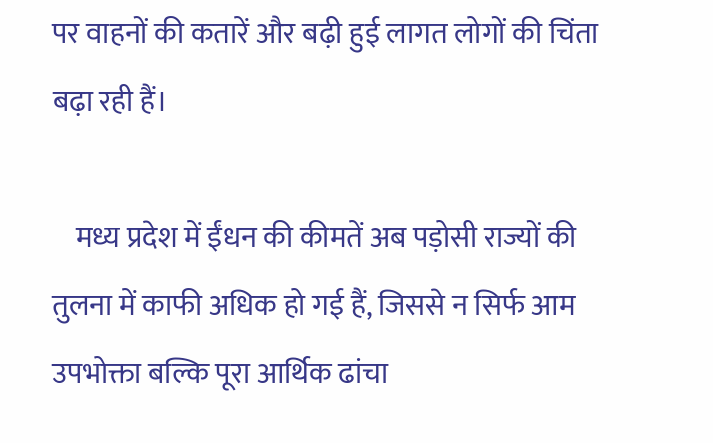पर वाहनों की कतारें और बढ़ी हुई लागत लोगों की चिंता बढ़ा रही हैं।

    मध्य प्रदेश में ईंधन की कीमतें अब पड़ोसी राज्यों की तुलना में काफी अधिक हो गई हैं, जिससे न सिर्फ आम उपभोक्ता बल्कि पूरा आर्थिक ढांचा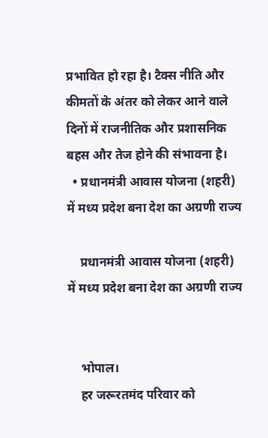प्रभावित हो रहा है। टैक्स नीति और कीमतों के अंतर को लेकर आने वाले दिनों में राजनीतिक और प्रशासनिक बहस और तेज होने की संभावना है।
  • प्रधानमंत्री आवास योजना (शहरी) में मध्य प्रदेश बना देश का अग्रणी राज्य

    प्रधानमंत्री आवास योजना (शहरी) में मध्य प्रदेश बना देश का अग्रणी राज्य


    भोपाल।
    हर जरूरतमंद परिवार को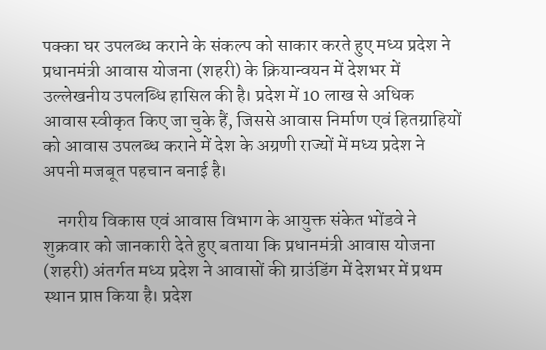पक्का घर उपलब्ध कराने के संकल्प को साकार करते हुए मध्य प्रदेश ने प्रधानमंत्री आवास योजना (शहरी) के क्रियान्वयन में देशभर में उल्लेखनीय उपलब्धि हासिल की है। प्रदेश में 10 लाख से अधिक आवास स्वीकृत किए जा चुके हैं, जिससे आवास निर्माण एवं हितग्राहियों को आवास उपलब्ध कराने में देश के अग्रणी राज्यों में मध्य प्रदेश ने अपनी मजबूत पहचान बनाई है।

    नगरीय विकास एवं आवास विभाग के आयुक्त संकेत भोंडवे ने शुक्रवार को जानकारी देते हुए बताया कि प्रधानमंत्री आवास योजना (शहरी) अंतर्गत मध्य प्रदेश ने आवासों की ग्राउंडिंग में देशभर में प्रथम स्थान प्राप्त किया है। प्रदेश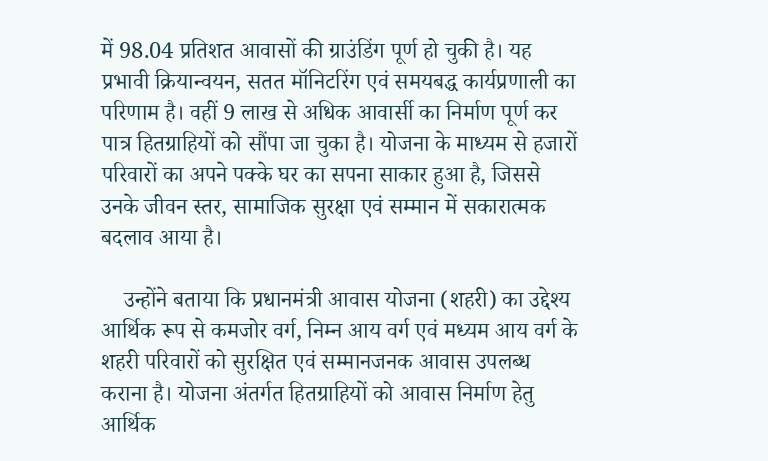में 98.04 प्रतिशत आवासों की ग्राउंडिंग पूर्ण हो चुकी है। यह प्रभावी क्रियान्वयन, सतत मॉनिटरिंग एवं समयबद्ध कार्यप्रणाली का परिणाम है। वहीं 9 लाख से अधिक आवार्सी का निर्माण पूर्ण कर पात्र हितग्राहियों को सौंपा जा चुका है। योजना के माध्यम से हजारों परिवारों का अपने पक्के घर का सपना साकार हुआ है, जिससे उनके जीवन स्तर, सामाजिक सुरक्षा एवं सम्मान में सकारात्मक बदलाव आया है।

    उन्होंने बताया कि प्रधानमंत्री आवास योजना (शहरी) का उद्देश्य आर्थिक रूप से कमजोर वर्ग, निम्न आय वर्ग एवं मध्यम आय वर्ग के शहरी परिवारों को सुरक्षित एवं सम्मानजनक आवास उपलब्ध कराना है। योजना अंतर्गत हितग्राहियों को आवास निर्माण हेतु आर्थिक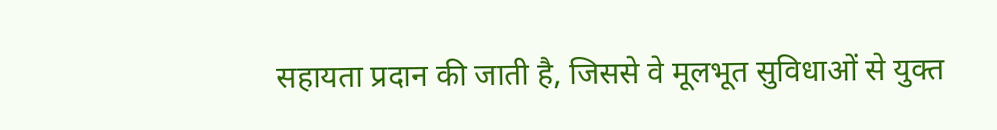सहायता प्रदान की जाती है, जिससे वे मूलभूत सुविधाओं से युक्त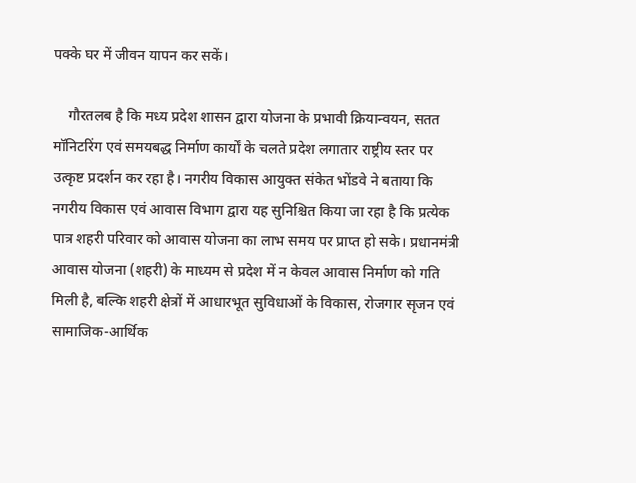पक्के घर में जीवन यापन कर सकें।

    गौरतलब है कि मध्य प्रदेश शासन द्वारा योजना के प्रभावी क्रियान्वयन, सतत मॉनिटरिंग एवं समयबद्ध निर्माण कार्यों के चलते प्रदेश लगातार राष्ट्रीय स्तर पर उत्कृष्ट प्रदर्शन कर रहा है। नगरीय विकास आयुक्त संकेत भोंडवे ने बताया कि नगरीय विकास एवं आवास विभाग द्वारा यह सुनिश्चित किया जा रहा है कि प्रत्येक पात्र शहरी परिवार को आवास योजना का लाभ समय पर प्राप्त हो सके। प्रधानमंत्री आवास योजना (शहरी) के माध्यम से प्रदेश में न केवल आवास निर्माण को गति मिली है, बल्कि शहरी क्षेत्रों में आधारभूत सुविधाओं के विकास, रोजगार सृजन एवं सामाजिक-आर्थिक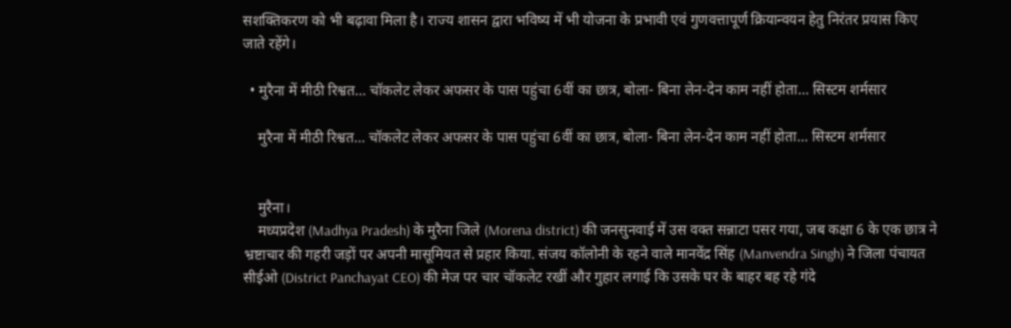सशक्तिकरण को भी बढ़ावा मिला है। राज्य शासन द्वारा भविष्य में भी योजना के प्रभावी एवं गुणवत्तापूर्ण क्रियान्वयन हेतु निरंतर प्रयास किए जाते रहेंगे।

  • मुरैना में मीठी रिश्वत… चॉकलेट लेकर अफसर के पास पहुंचा 6वीं का छात्र, बोला- बिना लेन-देन काम नहीं होता… सिस्टम शर्मसार

    मुरैना में मीठी रिश्वत… चॉकलेट लेकर अफसर के पास पहुंचा 6वीं का छात्र, बोला- बिना लेन-देन काम नहीं होता… सिस्टम शर्मसार


    मुरैना।
    मध्यप्रदेश (Madhya Pradesh) के मुरैना जिले (Morena district) की जनसुनवाई में उस वक्त सन्नाटा पसर गया, जब कक्षा 6 के एक छात्र ने भ्रष्टाचार की गहरी जड़ों पर अपनी मासूमियत से प्रहार किया. संजय कॉलोनी के रहने वाले मानवेंद्र सिंह (Manvendra Singh) ने जिला पंचायत सीईओ (District Panchayat CEO) की मेज पर चार चॉकलेट रखीं और गुहार लगाई कि उसके घर के बाहर बह रहे गंदे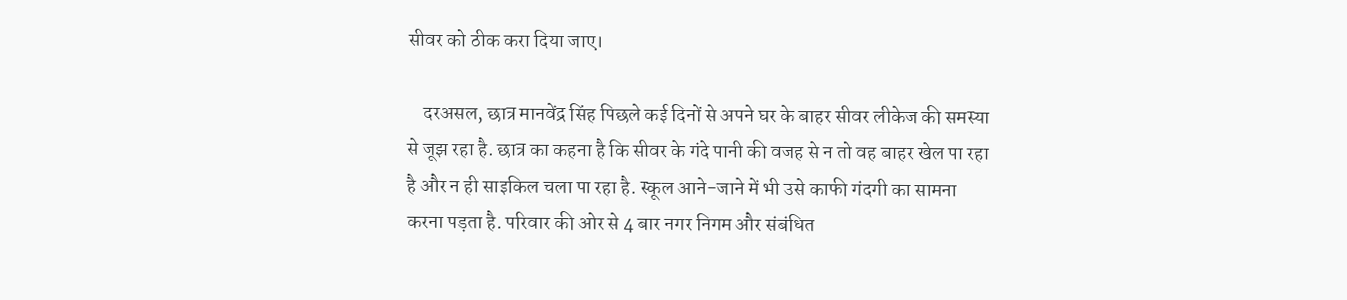सीवर को ठीक करा दिया जाए।

    दरअसल, छात्र मानवेंद्र सिंह पिछले कई दिनों से अपने घर के बाहर सीवर लीकेज की समस्या से जूझ रहा है. छात्र का कहना है कि सीवर के गंदे पानी की वजह से न तो वह बाहर खेल पा रहा है और न ही साइकिल चला पा रहा है. स्कूल आने-जाने में भी उसे काफी गंदगी का सामना करना पड़ता है. परिवार की ओर से 4 बार नगर निगम और संबंधित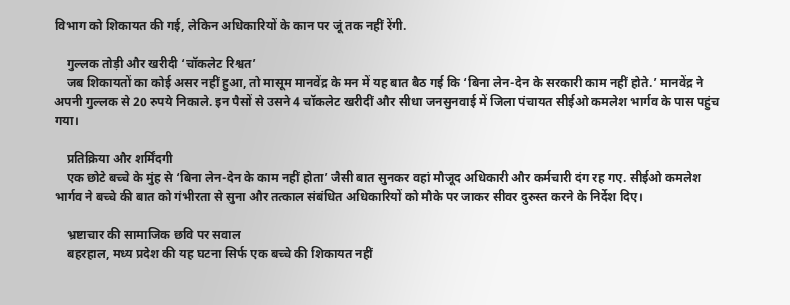विभाग को शिकायत की गई, लेकिन अधिकारियों के कान पर जूं तक नहीं रेंगी.

    गुल्लक तोड़ी और खरीदी ‘चॉकलेट रिश्वत’
    जब शिकायतों का कोई असर नहीं हुआ, तो मासूम मानवेंद्र के मन में यह बात बैठ गई कि ‘बिना लेन-देन के सरकारी काम नहीं होते.’ मानवेंद्र ने अपनी गुल्लक से 20 रुपये निकाले. इन पैसों से उसने 4 चॉकलेट खरीदीं और सीधा जनसुनवाई में जिला पंचायत सीईओ कमलेश भार्गव के पास पहुंच गया।

    प्रतिक्रिया और शर्मिंदगी
    एक छोटे बच्चे के मुंह से ‘बिना लेन-देन के काम नहीं होता’ जैसी बात सुनकर वहां मौजूद अधिकारी और कर्मचारी दंग रह गए. सीईओ कमलेश भार्गव ने बच्चे की बात को गंभीरता से सुना और तत्काल संबंधित अधिकारियों को मौके पर जाकर सीवर दुरुस्त करने के निर्देश दिए।

    भ्रष्टाचार की सामाजिक छवि पर सवाल
    बहरहाल, मध्य प्रदेश की यह घटना सिर्फ एक बच्चे की शिकायत नहीं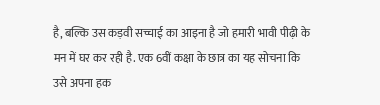है, बल्कि उस कड़वी सच्चाई का आइना है जो हमारी भावी पीढ़ी के मन में घर कर रही है. एक 6वीं कक्षा के छात्र का यह सोचना कि उसे अपना हक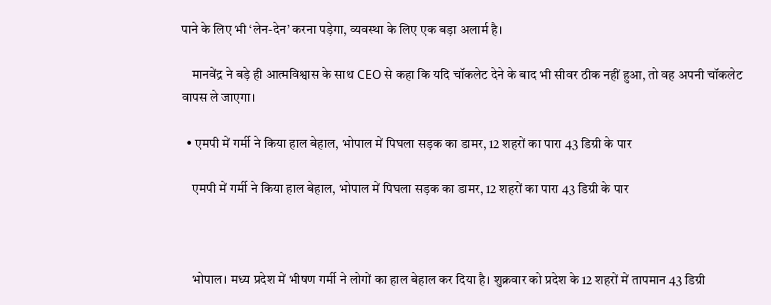पाने के लिए भी ‘लेन-देन’ करना पड़ेगा, व्यवस्था के लिए एक बड़ा अलार्म है।

    मानवेंद्र ने बड़े ही आत्मविश्वास के साथ CEO से कहा कि यदि चॉकलेट देने के बाद भी सीवर ठीक नहीं हुआ, तो वह अपनी चॉकलेट वापस ले जाएगा।

  • एमपी में गर्मी ने किया हाल बेहाल, भोपाल में पिघला सड़क का डामर, 12 शहरों का पारा 43 डिग्री के पार

    एमपी में गर्मी ने किया हाल बेहाल, भोपाल में पिघला सड़क का डामर, 12 शहरों का पारा 43 डिग्री के पार



    भोपाल। मध्य प्रदेश में भीषण गर्मी ने लोगों का हाल बेहाल कर दिया है। शुक्रवार को प्रदेश के 12 शहरों में तापमान 43 डिग्री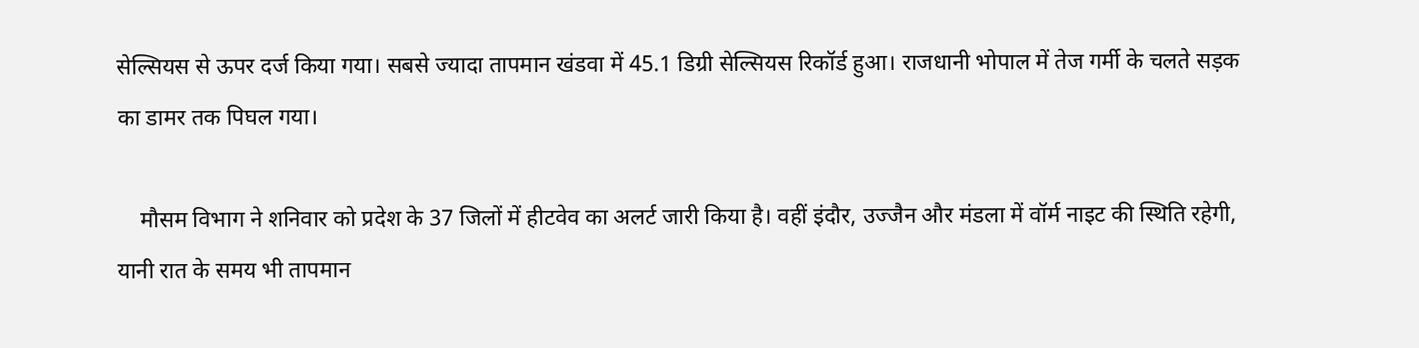सेल्सियस से ऊपर दर्ज किया गया। सबसे ज्यादा तापमान खंडवा में 45.1 डिग्री सेल्सियस रिकॉर्ड हुआ। राजधानी भोपाल में तेज गर्मी के चलते सड़क का डामर तक पिघल गया।

    मौसम विभाग ने शनिवार को प्रदेश के 37 जिलों में हीटवेव का अलर्ट जारी किया है। वहीं इंदौर, उज्जैन और मंडला में वॉर्म नाइट की स्थिति रहेगी, यानी रात के समय भी तापमान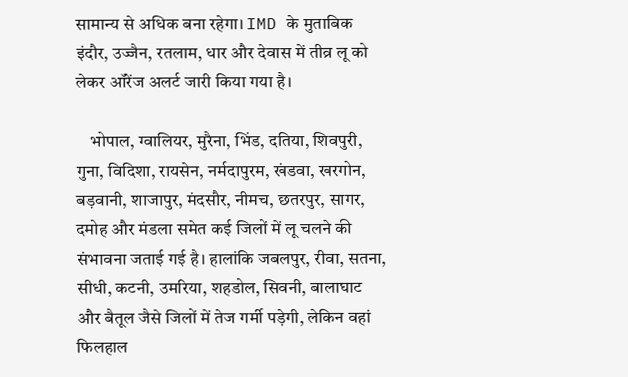सामान्य से अधिक बना रहेगा। IMD के मुताबिक इंदौर, उज्जैन, रतलाम, धार और देवास में तीव्र लू को लेकर ऑरेंज अलर्ट जारी किया गया है।

    भोपाल, ग्वालियर, मुरैना, भिंड, दतिया, शिवपुरी, गुना, विदिशा, रायसेन, नर्मदापुरम, खंडवा, खरगोन, बड़वानी, शाजापुर, मंदसौर, नीमच, छतरपुर, सागर, दमोह और मंडला समेत कई जिलों में लू चलने की संभावना जताई गई है। हालांकि जबलपुर, रीवा, सतना, सीधी, कटनी, उमरिया, शहडोल, सिवनी, बालाघाट और बैतूल जैसे जिलों में तेज गर्मी पड़ेगी, लेकिन वहां फिलहाल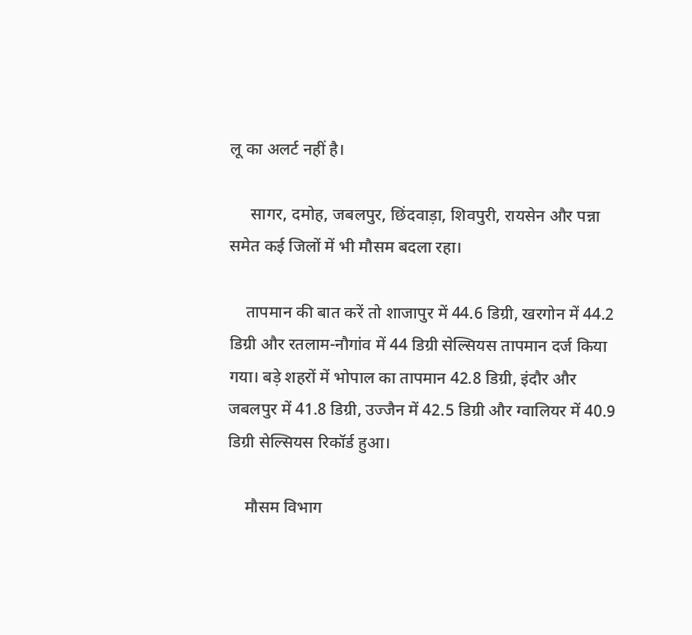लू का अलर्ट नहीं है।

     सागर, दमोह, जबलपुर, छिंदवाड़ा, शिवपुरी, रायसेन और पन्ना समेत कई जिलों में भी मौसम बदला रहा।

    तापमान की बात करें तो शाजापुर में 44.6 डिग्री, खरगोन में 44.2 डिग्री और रतलाम-नौगांव में 44 डिग्री सेल्सियस तापमान दर्ज किया गया। बड़े शहरों में भोपाल का तापमान 42.8 डिग्री, इंदौर और जबलपुर में 41.8 डिग्री, उज्जैन में 42.5 डिग्री और ग्वालियर में 40.9 डिग्री सेल्सियस रिकॉर्ड हुआ।

    मौसम विभाग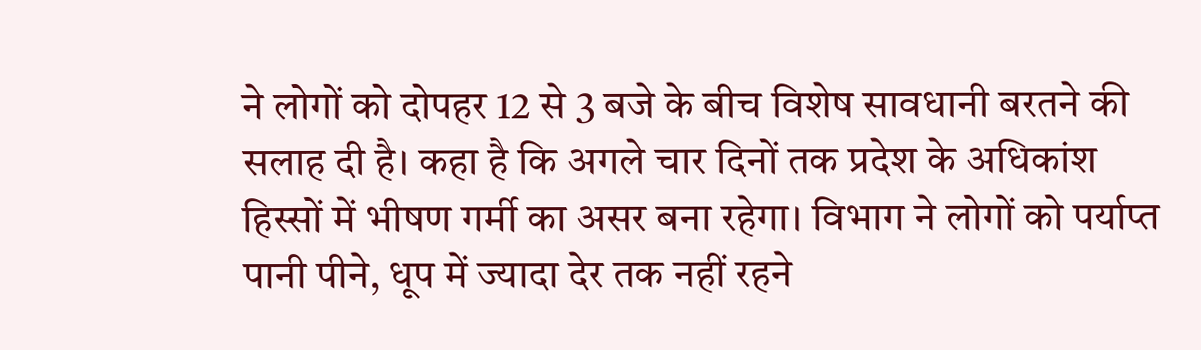ने लोगों को दोपहर 12 से 3 बजे के बीच विशेष सावधानी बरतने की सलाह दी है। कहा है कि अगले चार दिनों तक प्रदेश के अधिकांश हिस्सों में भीषण गर्मी का असर बना रहेगा। विभाग ने लोगों को पर्याप्त पानी पीने, धूप में ज्यादा देर तक नहीं रहने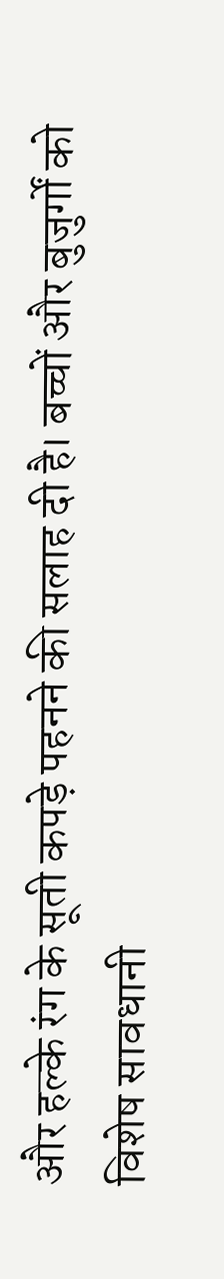और हल्के रंग के सूती कपड़े पहनने की सलाह दी है। बच्चों और बुजुर्गों को विशेष सावधानी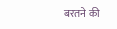बरतने की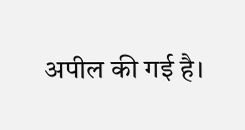अपील की गई है।